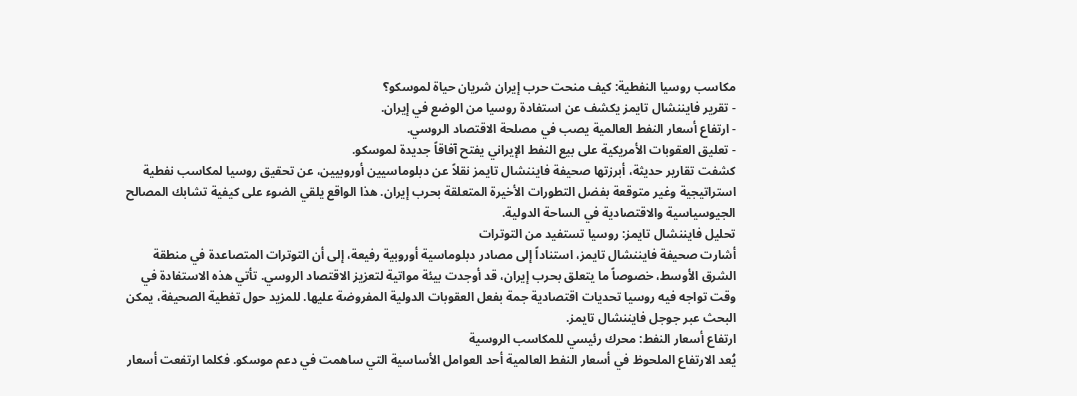مكاسب روسيا النفطية: كيف منحت حرب إيران شريان حياة لموسكو؟
- تقرير فايننشال تايمز يكشف عن استفادة روسيا من الوضع في إيران.
- ارتفاع أسعار النفط العالمية يصب في مصلحة الاقتصاد الروسي.
- تعليق العقوبات الأمريكية على بيع النفط الإيراني يفتح آفاقاً جديدة لموسكو.
كشفت تقارير حديثة، أبرزتها صحيفة فايننشال تايمز نقلاً عن دبلوماسيين أوروبيين، عن تحقيق روسيا لمكاسب نفطية استراتيجية وغير متوقعة بفضل التطورات الأخيرة المتعلقة بحرب إيران. هذا الواقع يلقي الضوء على كيفية تشابك المصالح الجيوسياسية والاقتصادية في الساحة الدولية.
تحليل فايننشال تايمز: روسيا تستفيد من التوترات
أشارت صحيفة فايننشال تايمز، استناداً إلى مصادر دبلوماسية أوروبية رفيعة، إلى أن التوترات المتصاعدة في منطقة الشرق الأوسط، خصوصاً ما يتعلق بحرب إيران، قد أوجدت بيئة مواتية لتعزيز الاقتصاد الروسي. تأتي هذه الاستفادة في وقت تواجه فيه روسيا تحديات اقتصادية جمة بفعل العقوبات الدولية المفروضة عليها. للمزيد حول تغطية الصحيفة، يمكن البحث عبر جوجل فايننشال تايمز.
ارتفاع أسعار النفط: محرك رئيسي للمكاسب الروسية
يُعد الارتفاع الملحوظ في أسعار النفط العالمية أحد العوامل الأساسية التي ساهمت في دعم موسكو. فكلما ارتفعت أسعار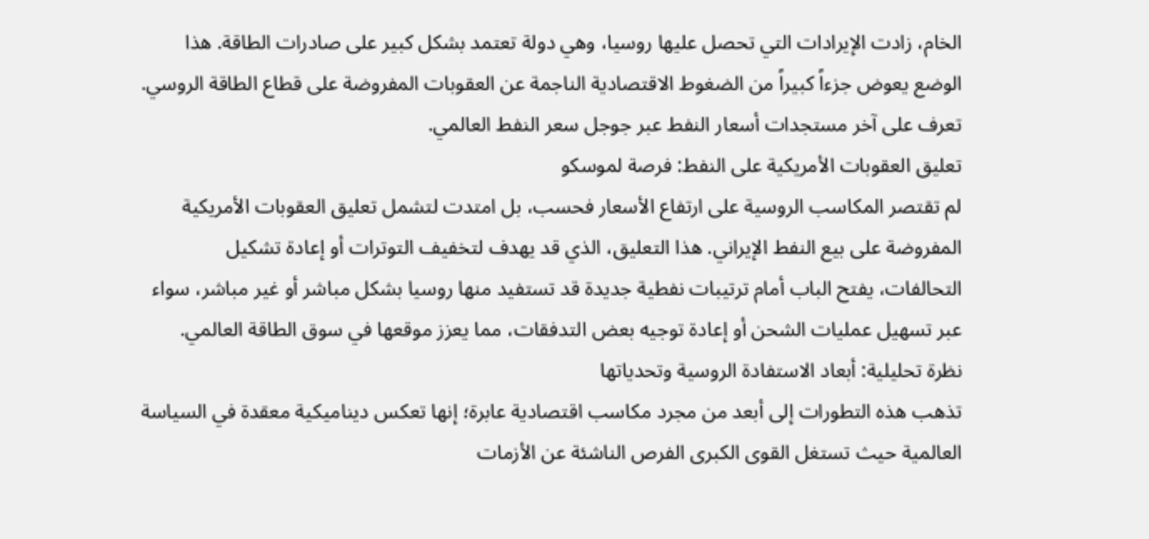الخام، زادت الإيرادات التي تحصل عليها روسيا، وهي دولة تعتمد بشكل كبير على صادرات الطاقة. هذا الوضع يعوض جزءاً كبيراً من الضغوط الاقتصادية الناجمة عن العقوبات المفروضة على قطاع الطاقة الروسي. تعرف على آخر مستجدات أسعار النفط عبر جوجل سعر النفط العالمي.
تعليق العقوبات الأمريكية على النفط: فرصة لموسكو
لم تقتصر المكاسب الروسية على ارتفاع الأسعار فحسب، بل امتدت لتشمل تعليق العقوبات الأمريكية المفروضة على بيع النفط الإيراني. هذا التعليق، الذي قد يهدف لتخفيف التوترات أو إعادة تشكيل التحالفات، يفتح الباب أمام ترتيبات نفطية جديدة قد تستفيد منها روسيا بشكل مباشر أو غير مباشر، سواء عبر تسهيل عمليات الشحن أو إعادة توجيه بعض التدفقات، مما يعزز موقعها في سوق الطاقة العالمي.
نظرة تحليلية: أبعاد الاستفادة الروسية وتحدياتها
تذهب هذه التطورات إلى أبعد من مجرد مكاسب اقتصادية عابرة؛ إنها تعكس ديناميكية معقدة في السياسة العالمية حيث تستغل القوى الكبرى الفرص الناشئة عن الأزمات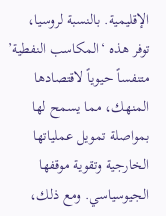الإقليمية. بالنسبة لروسيا، توفر هذه ‘المكاسب النفطية’ متنفساً حيوياً لاقتصادها المنهك، مما يسمح لها بمواصلة تمويل عملياتها الخارجية وتقوية موقفها الجيوسياسي. ومع ذلك،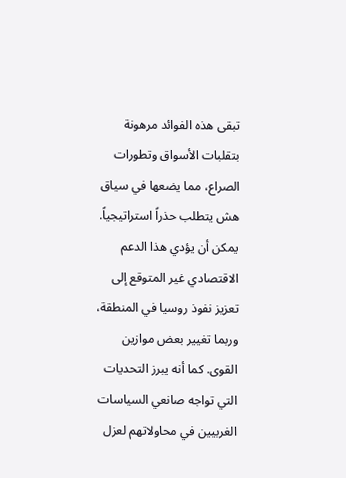تبقى هذه الفوائد مرهونة بتقلبات الأسواق وتطورات الصراع، مما يضعها في سياق هش يتطلب حذراً استراتيجياً.
يمكن أن يؤدي هذا الدعم الاقتصادي غير المتوقع إلى تعزيز نفوذ روسيا في المنطقة، وربما تغيير بعض موازين القوى. كما أنه يبرز التحديات التي تواجه صانعي السياسات الغربيين في محاولاتهم لعزل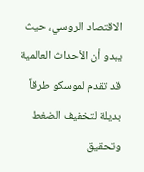الاقتصاد الروسي، حيث يبدو أن الأحداث العالمية قد تقدم لموسكو طرقاً بديلة لتخفيف الضغط وتحقيق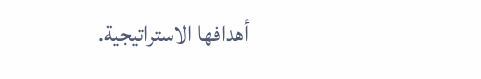أهدافها الاستراتيجية.